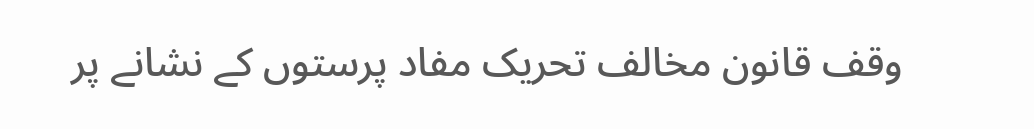وقف قانون مخالف تحریک مفاد پرستوں کے نشانے پر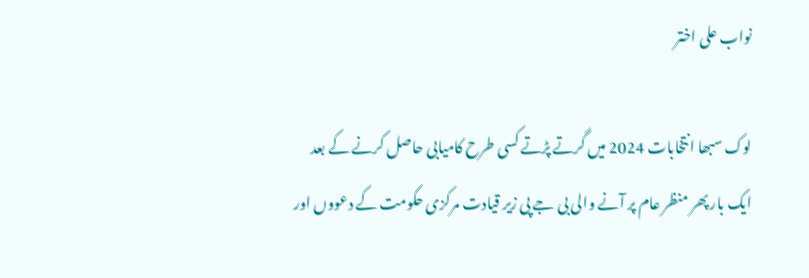نواب علی اختر

لوک سبھا انتخابات 2024 میں گرتے پڑتے کسی طرح کامیابی حاصل کرنے کے بعد ایک بار پھر منظر عام پر آنے والی بی جے پی زیر قیادت مرکزی حکومت کے دعووں اور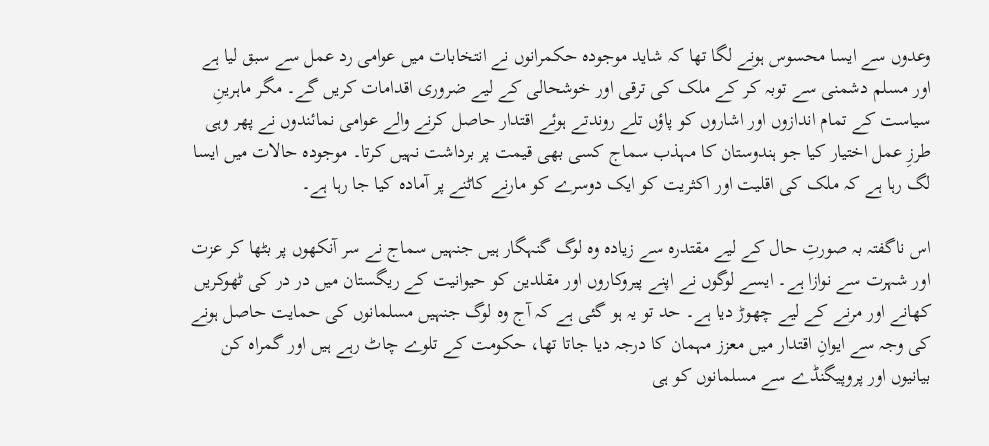وعدوں سے ایسا محسوس ہونے لگا تھا کہ شاید موجودہ حکمرانوں نے انتخابات میں عوامی رد عمل سے سبق لیا ہے اور مسلم دشمنی سے توبہ کر کے ملک کی ترقی اور خوشحالی کے لیے ضروری اقدامات کریں گے۔ مگر ماہرینِ سیاست کے تمام اندازوں اور اشاروں کو پاؤں تلے روندتے ہوئے اقتدار حاصل کرنے والے عوامی نمائندوں نے پھر وہی طرزِ عمل اختیار کیا جو ہندوستان کا مہذب سماج کسی بھی قیمت پر برداشت نہیں کرتا۔ موجودہ حالات میں ایسا لگ رہا ہے کہ ملک کی اقلیت اور اکثریت کو ایک دوسرے کو مارنے کاٹنے پر آمادہ کیا جا رہا ہے۔

اس ناگفتہ بہ صورتِ حال کے لیے مقتدرہ سے زیادہ وہ لوگ گنہگار ہیں جنہیں سماج نے سر آنکھوں پر بٹھا کر عزت اور شہرت سے نوازا ہے۔ ایسے لوگوں نے اپنے پیروکاروں اور مقلدین کو حیوانیت کے ریگستان میں در در کی ٹھوکریں کھانے اور مرنے کے لیے چھوڑ دیا ہے۔ حد تو یہ ہو گئی ہے کہ آج وہ لوگ جنہیں مسلمانوں کی حمایت حاصل ہونے کی وجہ سے ایوانِ اقتدار میں معزز مہمان کا درجہ دیا جاتا تھا، حکومت کے تلوے چاٹ رہے ہیں اور گمراہ کن بیانیوں اور پروپیگنڈے سے مسلمانوں کو ہی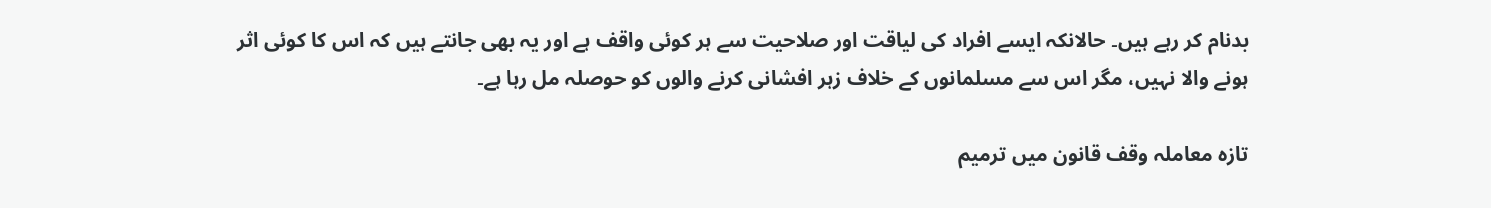بدنام کر رہے ہیں۔ حالانکہ ایسے افراد کی لیاقت اور صلاحیت سے ہر کوئی واقف ہے اور یہ بھی جانتے ہیں کہ اس کا کوئی اثر ہونے والا نہیں، مگر اس سے مسلمانوں کے خلاف زہر افشانی کرنے والوں کو حوصلہ مل رہا ہے۔

تازہ معاملہ وقف قانون میں ترمیم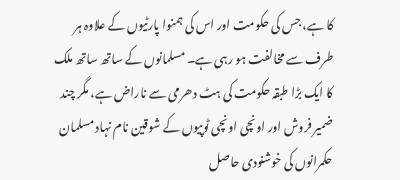کا ہے، جس کی حکومت اور اس کی ہمنوا پارٹیوں کے علاوہ ہر طرف سے مخالفت ہو رہی ہے۔ مسلمانوں کے ساتھ ساتھ ملک کا ایک بڑا طبقہ حکومت کی ہٹ دھرمی سے ناراض ہے، مگر چند ضمیر فروش اور اونچی اونچی ٹوپیوں کے شوقین نام نہاد مسلمان حکمرانوں کی خوشنودی حاصل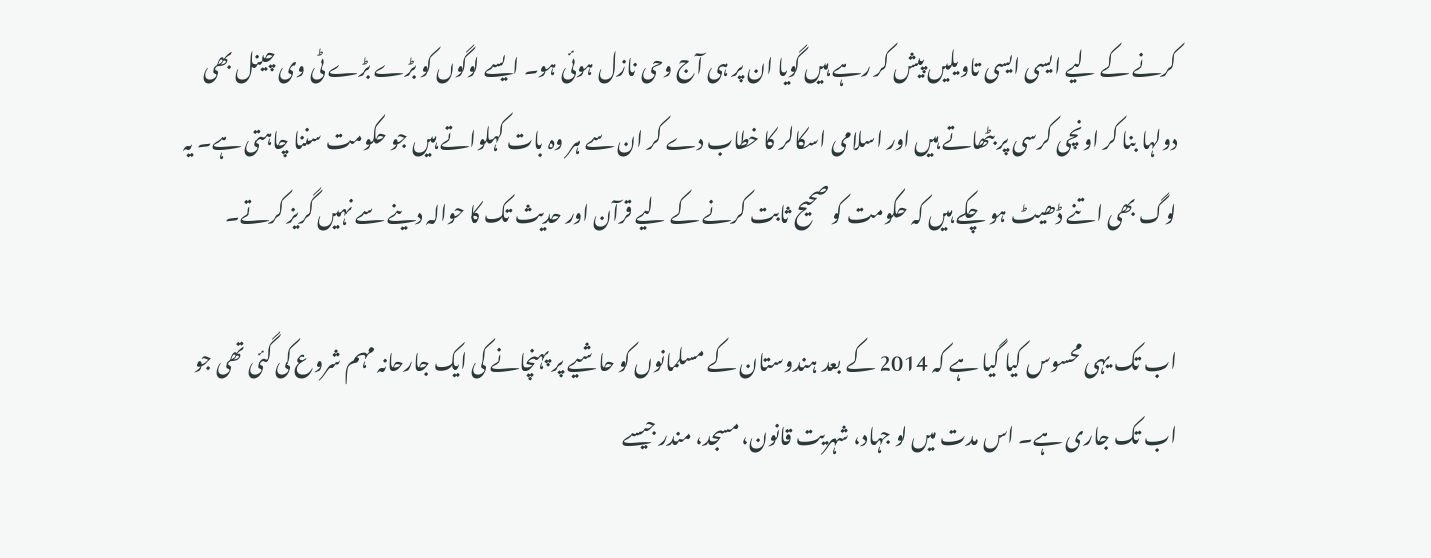کرنے کے لیے ایسی ایسی تاویلیں پیش کر رہے ہیں گویا ان پر ہی آج وحی نازل ہوئی ہو۔ ایسے لوگوں کو بڑے بڑے ٹی وی چینل بھی دولہا بنا کر اونچی کرسی پر بٹھاتے ہیں اور اسلامی اسکالر کا خطاب دے کر ان سے ہر وہ بات کہلواتے ہیں جو حکومت سننا چاہتی ہے۔ یہ لوگ بھی اتنے ڈھیٹ ہو چکے ہیں کہ حکومت کو صحیح ثابت کرنے کے لیے قرآن اور حدیث تک کا حوالہ دینے سے نہیں گریز کرتے۔

اب تک یہی محسوس کیا گیا ہے کہ 2014 کے بعد ہندوستان کے مسلمانوں کو حاشیے پر پہنچانے کی ایک جارحانہ مہم شروع کی گئی تھی جو اب تک جاری ہے۔ اس مدت میں لو جہاد، شہریت قانون، مسجد، مندر جیسے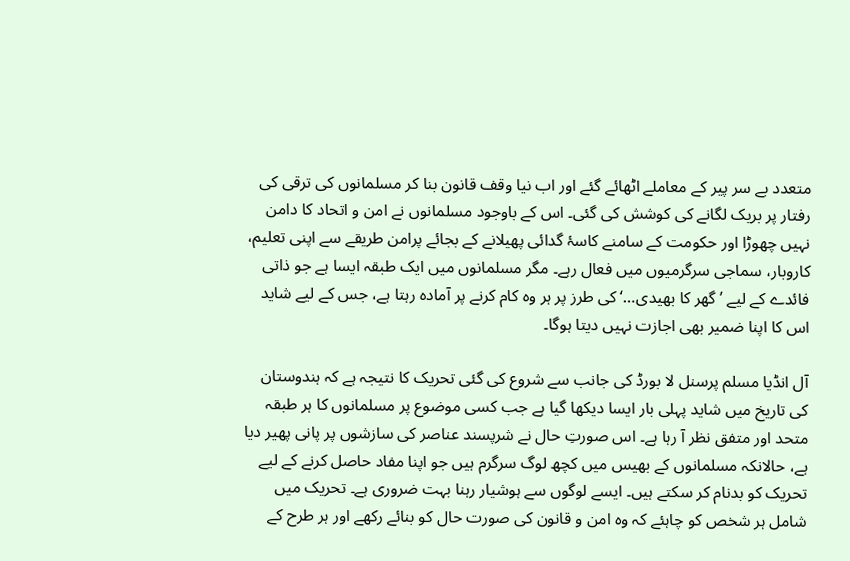متعدد بے سر پیر کے معاملے اٹھائے گئے اور اب نیا وقف قانون بنا کر مسلمانوں کی ترقی کی رفتار پر بریک لگانے کی کوشش کی گئی۔ اس کے باوجود مسلمانوں نے امن و اتحاد کا دامن نہیں چھوڑا اور حکومت کے سامنے کاسۂ گدائی پھیلانے کے بجائے پرامن طریقے سے اپنی تعلیم، کاروبار، سماجی سرگرمیوں میں فعال رہے۔ مگر مسلمانوں میں ایک طبقہ ایسا ہے جو ذاتی فائدے کے لیے ’گھر کا بھیدی…‘ کی طرز پر ہر وہ کام کرنے پر آمادہ رہتا ہے، جس کے لیے شاید اس کا اپنا ضمیر بھی اجازت نہیں دیتا ہوگا۔

آل انڈیا مسلم پرسنل لا بورڈ کی جانب سے شروع کی گئی تحریک کا نتیجہ ہے کہ ہندوستان کی تاریخ میں شاید پہلی بار ایسا دیکھا گیا ہے جب کسی موضوع پر مسلمانوں کا ہر طبقہ متحد اور متفق نظر آ رہا ہے۔ اس صورتِ حال نے شرپسند عناصر کی سازشوں پر پانی پھیر دیا ہے، حالانکہ مسلمانوں کے بھیس میں کچھ لوگ سرگرم ہیں جو اپنا مفاد حاصل کرنے کے لیے تحریک کو بدنام کر سکتے ہیں۔ ایسے لوگوں سے ہوشیار رہنا بہت ضروری ہے۔ تحریک میں شامل ہر شخص کو چاہئے کہ وہ امن و قانون کی صورت حال کو بنائے رکھے اور ہر طرح کے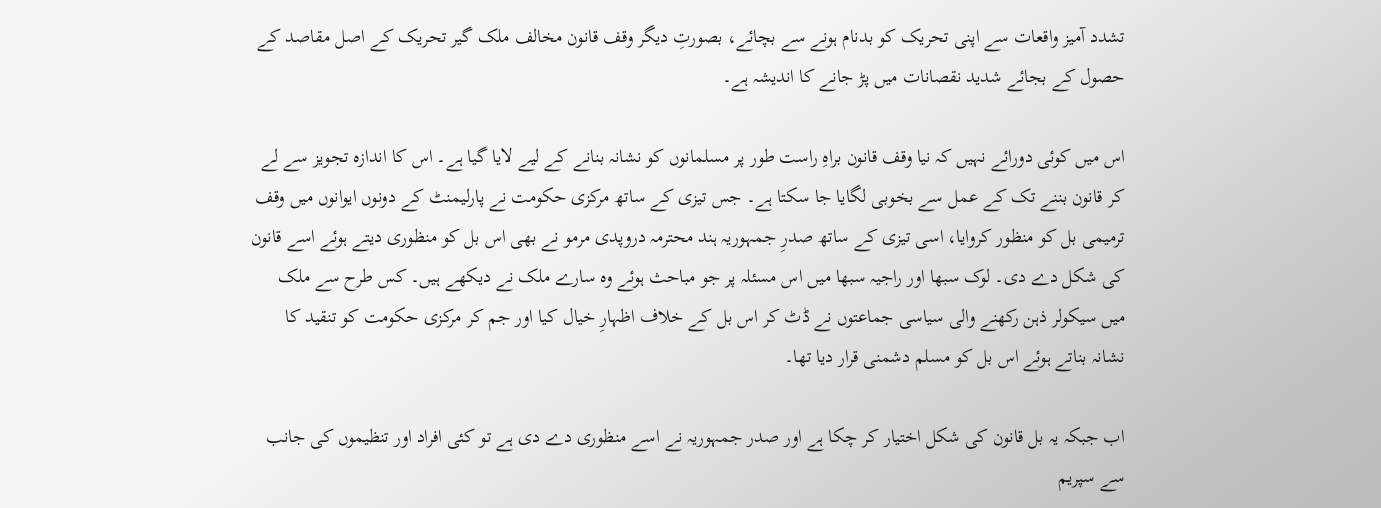تشدد آمیز واقعات سے اپنی تحریک کو بدنام ہونے سے بچائے، بصورتِ دیگر وقف قانون مخالف ملک گیر تحریک کے اصل مقاصد کے حصول کے بجائے شدید نقصانات میں پڑ جانے کا اندیشہ ہے۔

اس میں کوئی دورائے نہیں کہ نیا وقف قانون براہِ راست طور پر مسلمانوں کو نشانہ بنانے کے لیے لایا گیا ہے۔ اس کا اندازہ تجویز سے لے کر قانون بننے تک کے عمل سے بخوبی لگایا جا سکتا ہے۔ جس تیزی کے ساتھ مرکزی حکومت نے پارلیمنٹ کے دونوں ایوانوں میں وقف ترمیمی بل کو منظور کروایا، اسی تیزی کے ساتھ صدرِ جمہوریہ ہند محترمہ دروپدی مرمو نے بھی اس بل کو منظوری دیتے ہوئے اسے قانون کی شکل دے دی۔ لوک سبھا اور راجیہ سبھا میں اس مسئلہ پر جو مباحث ہوئے وہ سارے ملک نے دیکھے ہیں۔ کس طرح سے ملک میں سیکولر ذہن رکھنے والی سیاسی جماعتوں نے ڈٹ کر اس بل کے خلاف اظہارِ خیال کیا اور جم کر مرکزی حکومت کو تنقید کا نشانہ بناتے ہوئے اس بل کو مسلم دشمنی قرار دیا تھا۔

اب جبکہ یہ بل قانون کی شکل اختیار کر چکا ہے اور صدر جمہوریہ نے اسے منظوری دے دی ہے تو کئی افراد اور تنظیموں کی جانب سے سپریم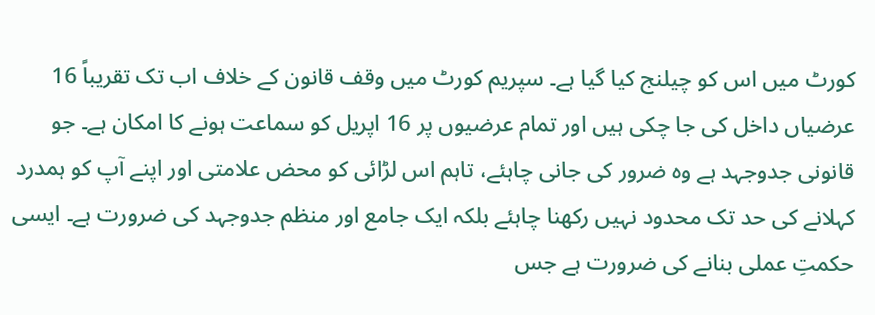کورٹ میں اس کو چیلنج کیا گیا ہے۔ سپریم کورٹ میں وقف قانون کے خلاف اب تک تقریباً 16 عرضیاں داخل کی جا چکی ہیں اور تمام عرضیوں پر 16 اپریل کو سماعت ہونے کا امکان ہے۔ جو قانونی جدوجہد ہے وہ ضرور کی جانی چاہئے، تاہم اس لڑائی کو محض علامتی اور اپنے آپ کو ہمدرد کہلانے کی حد تک محدود نہیں رکھنا چاہئے بلکہ ایک جامع اور منظم جدوجہد کی ضرورت ہے۔ ایسی حکمتِ عملی بنانے کی ضرورت ہے جس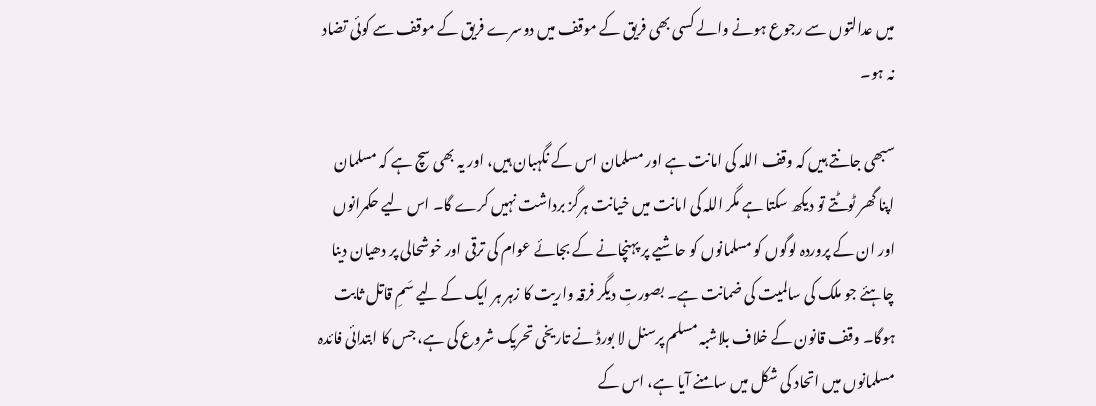میں عدالتوں سے رجوع ہونے والے کسی بھی فریق کے موقف میں دوسرے فریق کے موقف سے کوئی تضاد نہ ہو۔

سبھی جانتے ہیں کہ وقف اللہ کی امانت ہے اور مسلمان اس کے نگہبان ہیں، اور یہ بھی سچ ہے کہ مسلمان اپنا گھر ٹوٹتے تو دیکھ سکتا ہے مگر اللہ کی امانت میں خیانت ہرگز برداشت نہیں کرے گا۔ اس لیے حکمرانوں اور ان کے پروردہ لوگوں کو مسلمانوں کو حاشیے پر پہنچانے کے بجائے عوام کی ترقی اور خوشحالی پر دھیان دینا چاہئے جو ملک کی سالمیت کی ضمانت ہے۔ بصورتِ دیگر فرقہ واریت کا زہر ہر ایک کے لیے سَمِ قاتل ثابت ہوگا۔ وقف قانون کے خلاف بلاشبہ مسلم پرسنل لا بورڈ نے تاریخی تحریک شروع کی ہے، جس کا ابتدائی فائدہ مسلمانوں میں اتحاد کی شکل میں سامنے آیا ہے، اس کے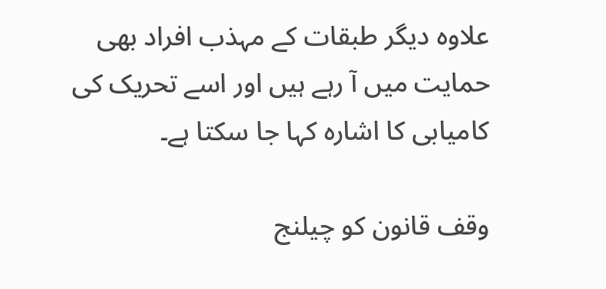علاوہ دیگر طبقات کے مہذب افراد بھی حمایت میں آ رہے ہیں اور اسے تحریک کی کامیابی کا اشارہ کہا جا سکتا ہے۔

وقف قانون کو چیلنج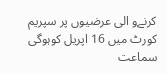کرنےو الی عرضیوں پر سپریم کورٹ میں 16 اپریل کوہوگی سماعت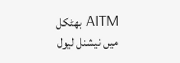AITM بھٹکل میں نیشنل لیول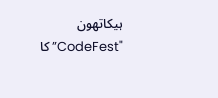ہیکاتھون "CodeFest” کا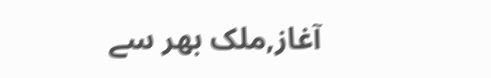آغاز,ملک بھر سے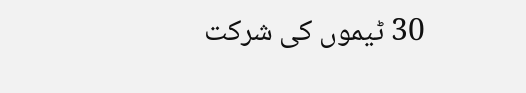30 ٹیموں کی شرکت